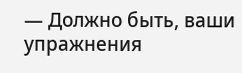— Должно быть, ваши упражнения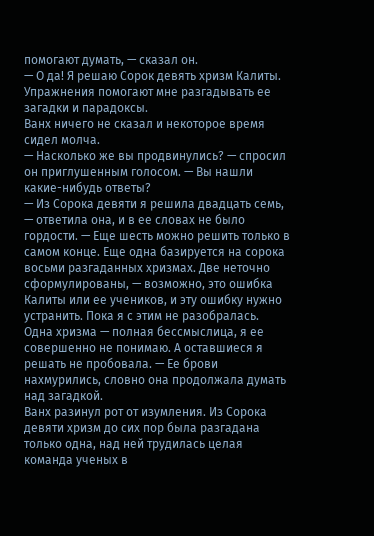помогают думать, — сказал он.
— О да! Я решаю Сорок девять хризм Калиты. Упражнения помогают мне разгадывать ее загадки и парадоксы.
Ванх ничего не сказал и некоторое время сидел молча.
— Насколько же вы продвинулись? — спросил он приглушенным голосом. — Вы нашли какие-нибудь ответы?
— Из Сорока девяти я решила двадцать семь, — ответила она, и в ее словах не было гордости. — Еще шесть можно решить только в самом конце. Еще одна базируется на сорока восьми разгаданных хризмах. Две неточно сформулированы, — возможно, это ошибка Калиты или ее учеников, и эту ошибку нужно устранить. Пока я с этим не разобралась. Одна хризма — полная бессмыслица, я ее совершенно не понимаю. А оставшиеся я решать не пробовала. — Ее брови нахмурились, словно она продолжала думать над загадкой.
Ванх разинул рот от изумления. Из Сорока девяти хризм до сих пор была разгадана только одна, над ней трудилась целая команда ученых в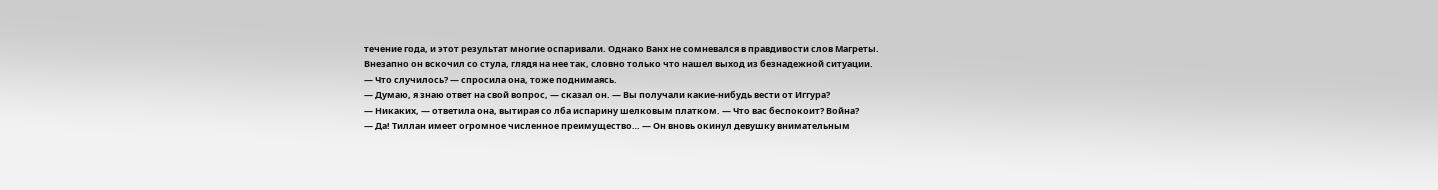течение года, и этот результат многие оспаривали. Однако Ванх не сомневался в правдивости слов Магреты.
Внезапно он вскочил со стула, глядя на нее так, словно только что нашел выход из безнадежной ситуации.
— Что случилось? — спросила она, тоже поднимаясь.
— Думаю, я знаю ответ на свой вопрос, — сказал он. — Вы получали какие-нибудь вести от Иггура?
— Никаких, — ответила она, вытирая со лба испарину шелковым платком. — Что вас беспокоит? Война?
— Да! Тиллан имеет огромное численное преимущество… — Он вновь окинул девушку внимательным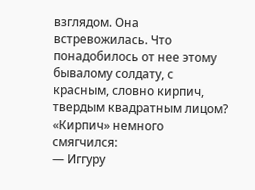взглядом. Она встревожилась. Что понадобилось от нее этому бывалому солдату, с красным, словно кирпич, твердым квадратным лицом? «Кирпич» немного смягчился:
— Иггуру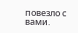повезло с вами.